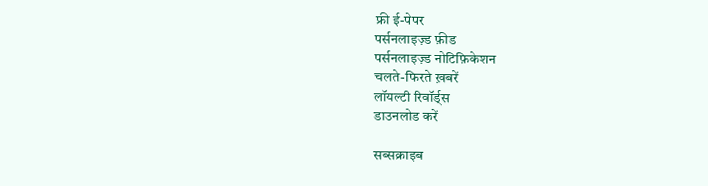फ्री ई-पेपर
पर्सनलाइज़्ड फ़ीड
पर्सनलाइज़्ड नोटिफ़िकेशन
चलते-फिरते ख़बरें
लॉयल्टी रिवॉर्ड्स
डाउनलोड करें

सब्सक्राइब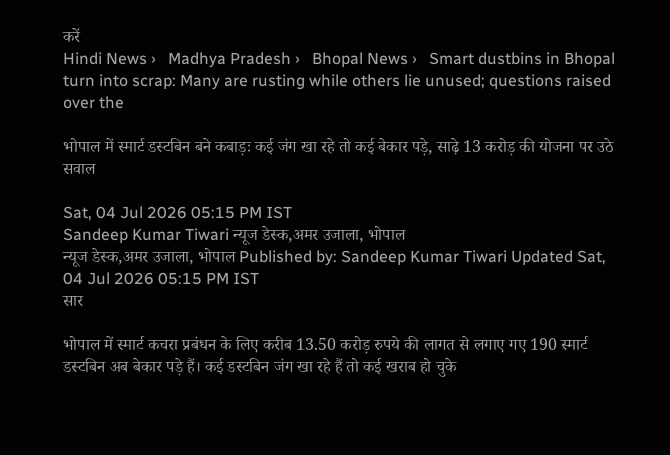करें
Hindi News ›   Madhya Pradesh ›   Bhopal News ›   Smart dustbins in Bhopal turn into scrap: Many are rusting while others lie unused; questions raised over the

भोपाल में स्मार्ट डस्टबिन बने कबाड़ः कई जंग खा रहे तो कई बेकार पड़े, साढ़े 13 करोड़ की योजना पर उठे सवाल

Sat, 04 Jul 2026 05:15 PM IST
Sandeep Kumar Tiwari न्यूज डेस्क,अमर उजाला, भोपाल
न्यूज डेस्क,अमर उजाला, भोपाल Published by: Sandeep Kumar Tiwari Updated Sat, 04 Jul 2026 05:15 PM IST
सार

भोपाल में स्मार्ट कचरा प्रबंधन के लिए करीब 13.50 करोड़ रुपये की लागत से लगाए गए 190 स्मार्ट डस्टबिन अब बेकार पड़े हैं। कई डस्टबिन जंग खा रहे हैं तो कई खराब हो चुके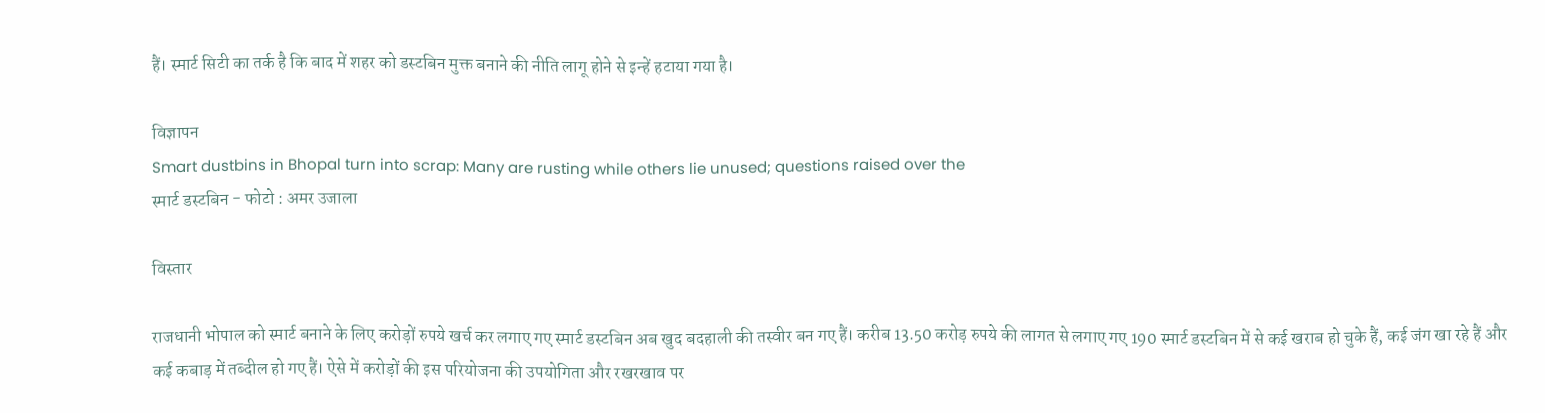हैं। स्मार्ट सिटी का तर्क है कि बाद में शहर को डस्टबिन मुक्त बनाने की नीति लागू होने से इन्हें हटाया गया है।

विज्ञापन
Smart dustbins in Bhopal turn into scrap: Many are rusting while others lie unused; questions raised over the
स्मार्ट डस्टबिन - फोटो : अमर उजाला

विस्तार

राजधानी भोपाल को स्मार्ट बनाने के लिए करोड़ों रुपये खर्च कर लगाए गए स्मार्ट डस्टबिन अब खुद बदहाली की तस्वीर बन गए हैं। करीब 13.50 करोड़ रुपये की लागत से लगाए गए 190 स्मार्ट डस्टबिन में से कई खराब हो चुके हैं, कई जंग खा रहे हैं और कई कबाड़ में तब्दील हो गए हैं। ऐसे में करोड़ों की इस परियोजना की उपयोगिता और रखरखाव पर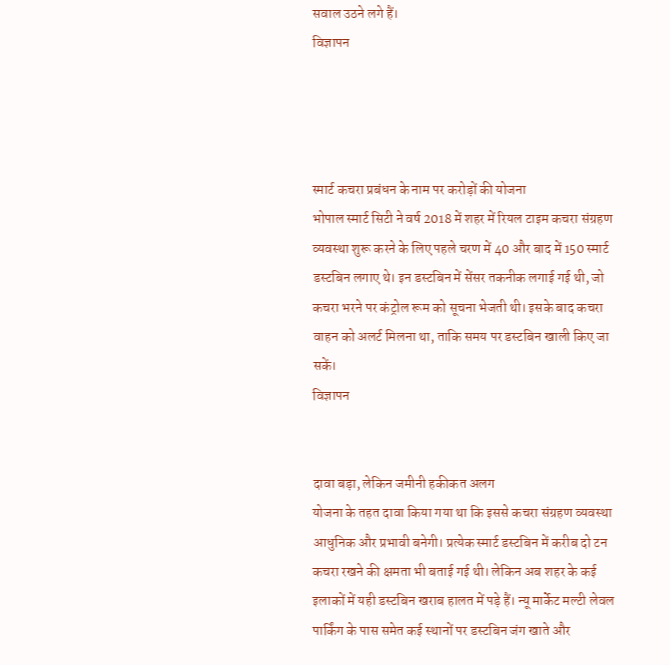सवाल उठने लगे हैं।
विज्ञापन




स्मार्ट कचरा प्रबंधन के नाम पर करोड़ों की योजना
भोपाल स्मार्ट सिटी ने वर्ष 2018 में शहर में रियल टाइम कचरा संग्रहण व्यवस्था शुरू करने के लिए पहले चरण में 40 और बाद में 150 स्मार्ट डस्टबिन लगाए थे। इन डस्टबिन में सेंसर तकनीक लगाई गई थी, जो कचरा भरने पर कंट्रोल रूम को सूचना भेजती थी। इसके बाद कचरा वाहन को अलर्ट मिलना था, ताकि समय पर डस्टबिन खाली किए जा सकें।
विज्ञापन


दावा बड़ा, लेकिन जमीनी हकीकत अलग
योजना के तहत दावा किया गया था कि इससे कचरा संग्रहण व्यवस्था आधुनिक और प्रभावी बनेगी। प्रत्येक स्मार्ट डस्टबिन में करीब दो टन कचरा रखने की क्षमता भी बताई गई थी। लेकिन अब शहर के कई इलाकों में यही डस्टबिन खराब हालत में पड़े हैं। न्यू मार्केट मल्टी लेवल पार्किंग के पास समेत कई स्थानों पर डस्टबिन जंग खाते और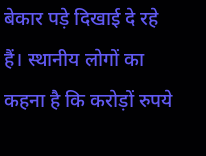बेकार पड़े दिखाई दे रहे हैं। स्थानीय लोगों का कहना है कि करोड़ों रुपये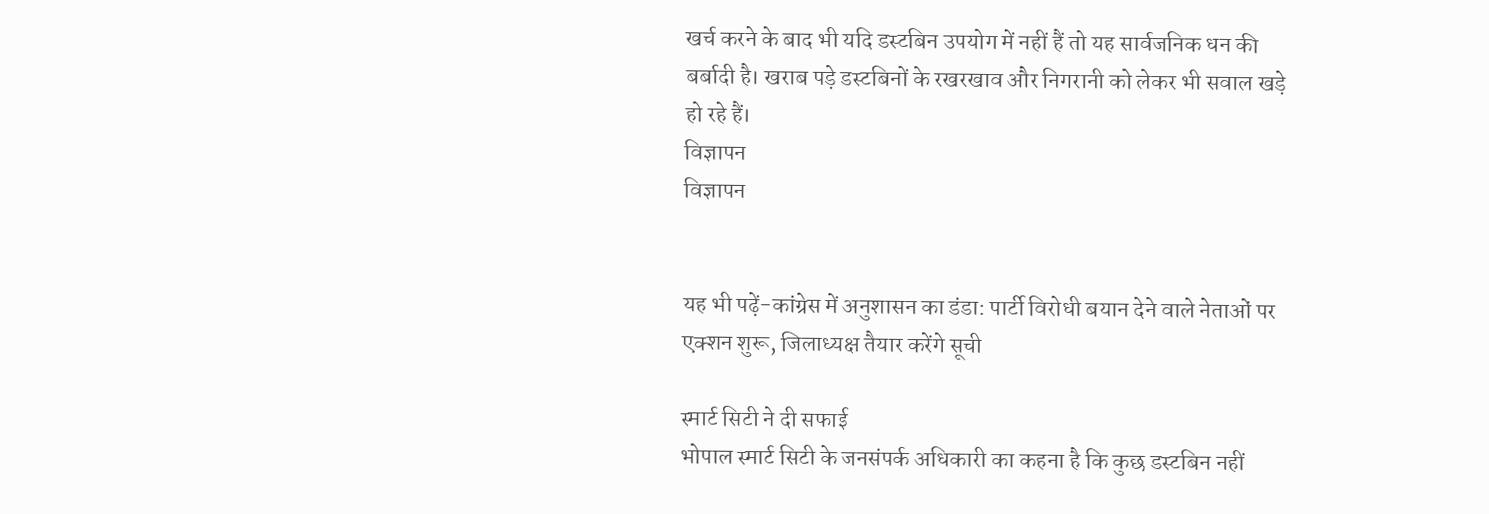खर्च करने के बाद भी यदि डस्टबिन उपयोग में नहीं हैं तो यह सार्वजनिक धन की बर्बादी है। खराब पड़े डस्टबिनों के रखरखाव और निगरानी को लेकर भी सवाल खड़े हो रहे हैं।
विज्ञापन
विज्ञापन


यह भी पढ़ें-कांग्रेस में अनुशासन का डंडा: पार्टी विरोधी बयान देने वाले नेताओं पर एक्शन शुरू, जिलाध्यक्ष तैयार करेंगे सूची

स्मार्ट सिटी ने दी सफाई
भोपाल स्मार्ट सिटी के जनसंपर्क अधिकारी का कहना है कि कुछ डस्टबिन नहीं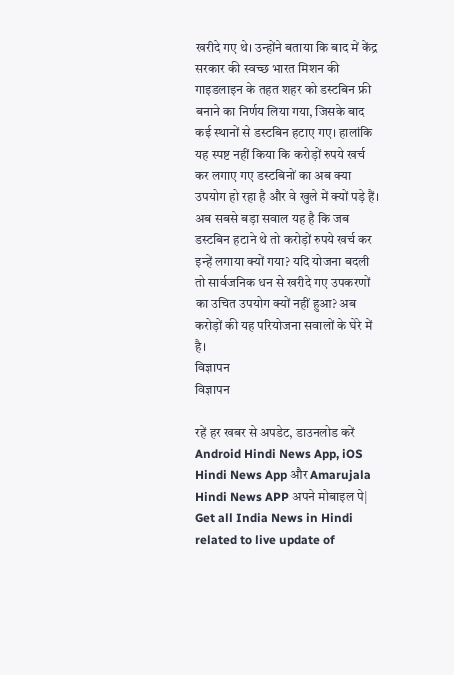खरीदे गए थे। उन्होंने बताया कि बाद में केंद्र सरकार की स्वच्छ भारत मिशन की गाइडलाइन के तहत शहर को डस्टबिन फ्री बनाने का निर्णय लिया गया, जिसके बाद कई स्थानों से डस्टबिन हटाए गए। हालांकि यह स्पष्ट नहीं किया कि करोड़ों रुपये खर्च कर लगाए गए डस्टबिनों का अब क्या उपयोग हो रहा है और वे खुले में क्यों पड़े हैं। अब सबसे बड़ा सवाल यह है कि जब डस्टबिन हटाने थे तो करोड़ों रुपये खर्च कर इन्हें लगाया क्यों गया? यदि योजना बदली तो सार्वजनिक धन से खरीदे गए उपकरणों का उचित उपयोग क्यों नहीं हुआ? अब करोड़ों की यह परियोजना सवालों के घेरे में है।
विज्ञापन
विज्ञापन

रहें हर खबर से अपडेट, डाउनलोड करें Android Hindi News App, iOS Hindi News App और Amarujala Hindi News APP अपने मोबाइल पे|
Get all India News in Hindi related to live update of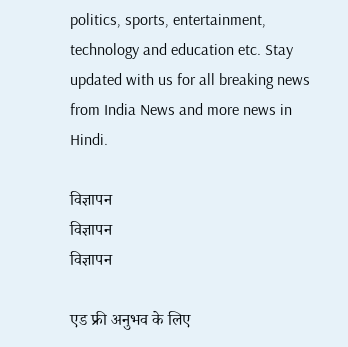politics, sports, entertainment, technology and education etc. Stay updated with us for all breaking news from India News and more news in Hindi.

विज्ञापन
विज्ञापन
विज्ञापन

एड फ्री अनुभव के लिए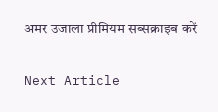अमर उजाला प्रीमियम सब्सक्राइब करें

Next Article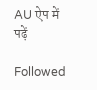AU ऐप में पढ़ें

Followed